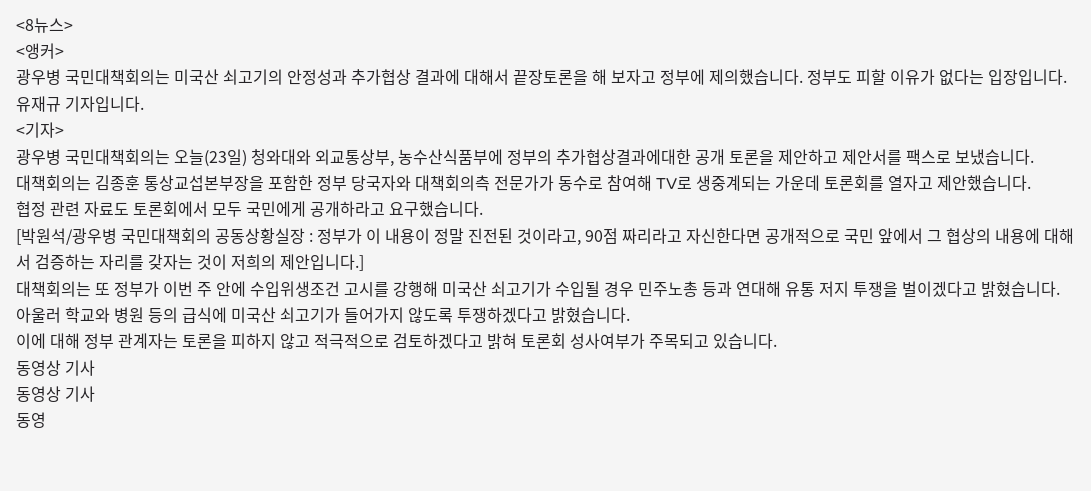<8뉴스>
<앵커>
광우병 국민대책회의는 미국산 쇠고기의 안정성과 추가협상 결과에 대해서 끝장토론을 해 보자고 정부에 제의했습니다. 정부도 피할 이유가 없다는 입장입니다.
유재규 기자입니다.
<기자>
광우병 국민대책회의는 오늘(23일) 청와대와 외교통상부, 농수산식품부에 정부의 추가협상결과에대한 공개 토론을 제안하고 제안서를 팩스로 보냈습니다.
대책회의는 김종훈 통상교섭본부장을 포함한 정부 당국자와 대책회의측 전문가가 동수로 참여해 TV로 생중계되는 가운데 토론회를 열자고 제안했습니다.
협정 관련 자료도 토론회에서 모두 국민에게 공개하라고 요구했습니다.
[박원석/광우병 국민대책회의 공동상황실장 : 정부가 이 내용이 정말 진전된 것이라고, 90점 짜리라고 자신한다면 공개적으로 국민 앞에서 그 협상의 내용에 대해서 검증하는 자리를 갖자는 것이 저희의 제안입니다.]
대책회의는 또 정부가 이번 주 안에 수입위생조건 고시를 강행해 미국산 쇠고기가 수입될 경우 민주노총 등과 연대해 유통 저지 투쟁을 벌이겠다고 밝혔습니다.
아울러 학교와 병원 등의 급식에 미국산 쇠고기가 들어가지 않도록 투쟁하겠다고 밝혔습니다.
이에 대해 정부 관계자는 토론을 피하지 않고 적극적으로 검토하겠다고 밝혀 토론회 성사여부가 주목되고 있습니다.
동영상 기사
동영상 기사
동영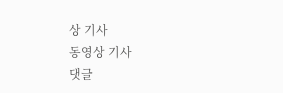상 기사
동영상 기사
댓글